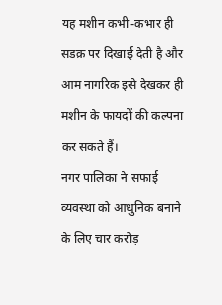यह मशीन कभी-कभार ही सडक़ पर दिखाई देती है और आम नागरिक इसे देखकर ही मशीन के फायदों की कल्पना कर सकते हैं।
नगर पालिका ने सफाई व्यवस्था को आधुनिक बनाने के लिए चार करोड़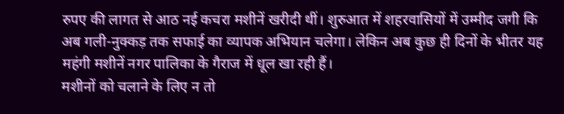रुपए की लागत से आठ नई कचरा मशीनें खरीदी थीं। शुरुआत में शहरवासियों में उम्मीद जगी कि अब गली-नुक्कड़ तक सफाई का व्यापक अभियान चलेगा। लेकिन अब कुछ ही दिनों के भीतर यह महंगी मशीनें नगर पालिका के गैराज में धूल खा रही हैं।
मशीनों को चलाने के लिए न तो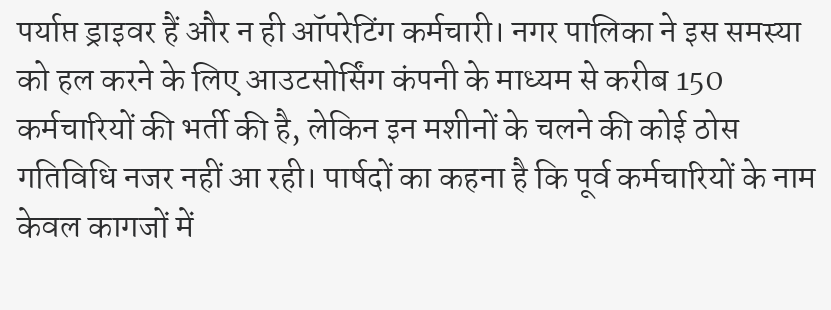पर्याप्त ड्राइवर हैं और न ही ऑपरेटिंग कर्मचारी। नगर पालिका ने इस समस्या को हल करने के लिए आउटसोर्सिंग कंपनी के माध्यम से करीब 150 कर्मचारियों की भर्ती की है, लेकिन इन मशीनों के चलने की कोई ठोस गतिविधि नजर नहीं आ रही। पार्षदों का कहना है कि पूर्व कर्मचारियों के नाम केवल कागजों में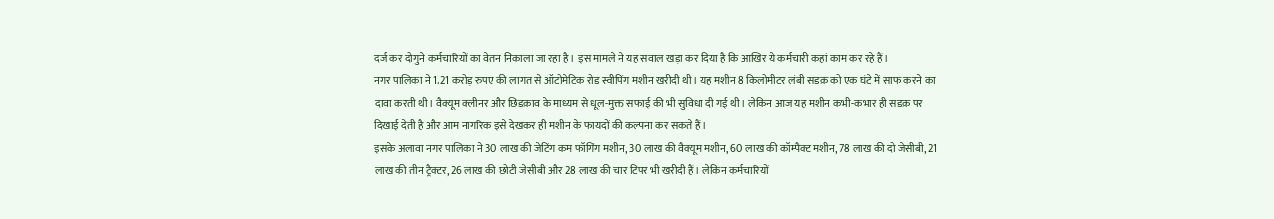दर्ज कर दोगुने कर्मचारियों का वेतन निकाला जा रहा है। इस मामले ने यह सवाल खड़ा कर दिया है कि आखिर ये कर्मचारी कहां काम कर रहे हैं।
नगर पालिका ने 1.21 करोड़ रुपए की लागत से ऑटोमेटिक रोड स्वीपिंग मशीन खरीदी थी। यह मशीन 8 किलोमीटर लंबी सडक़ को एक घंटे में साफ करने का दावा करती थी। वैक्यूम क्लीनर और छिडक़ाव के माध्यम से धूल-मुक्त सफाई की भी सुविधा दी गई थी। लेकिन आज यह मशीन कभी-कभार ही सडक़ पर दिखाई देती है और आम नागरिक इसे देखकर ही मशीन के फायदों की कल्पना कर सकते हैं।
इसके अलावा नगर पालिका ने 30 लाख की जेटिंग कम फॉगिंग मशीन, 30 लाख की वैक्यूम मशीन, 60 लाख की कॉम्पैक्ट मशीन, 78 लाख की दो जेसीबी, 21 लाख की तीन ट्रैक्टर, 26 लाख की छोटी जेसीबी और 28 लाख की चार टिपर भी खरीदी हैं। लेकिन कर्मचारियों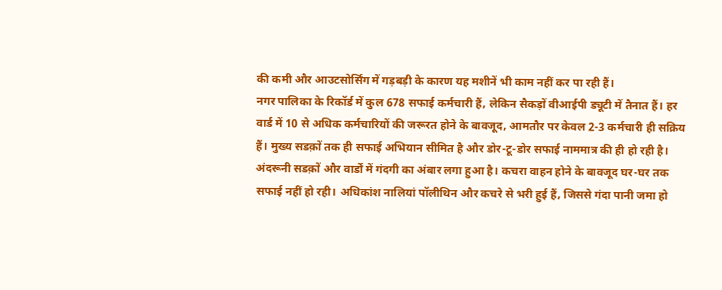की कमी और आउटसोर्सिंग में गड़बड़ी के कारण यह मशीनें भी काम नहीं कर पा रही हैं।
नगर पालिका के रिकॉर्ड में कुल 678 सफाई कर्मचारी हैं, लेकिन सैकड़ों वीआईपी ड्यूटी में तैनात हैं। हर वार्ड में 10 से अधिक कर्मचारियों की जरूरत होने के बावजूद, आमतौर पर केवल 2-3 कर्मचारी ही सक्रिय हैं। मुख्य सडक़ों तक ही सफाई अभियान सीमित है और डोर-टू-डोर सफाई नाममात्र की ही हो रही है।
अंदरूनी सडक़ों और वार्डों में गंदगी का अंबार लगा हुआ है। कचरा वाहन होने के बावजूद घर-घर तक सफाई नहीं हो रही। अधिकांश नालियां पॉलीथिन और कचरे से भरी हुई हैं, जिससे गंदा पानी जमा हो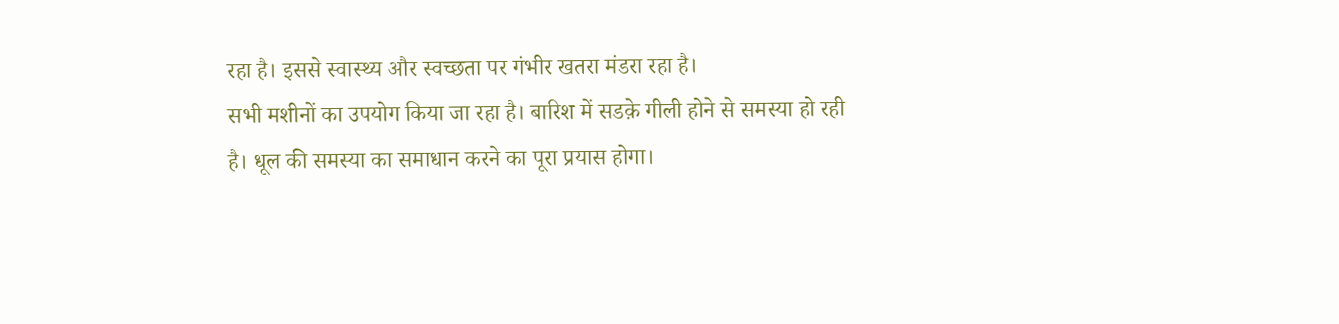रहा है। इससे स्वास्थ्य और स्वच्छता पर गंभीर खतरा मंडरा रहा है।
सभी मशीनों का उपयोग किया जा रहा है। बारिश में सडक़े गीली होने से समस्या हो रही है। धूल की समस्या का समाधान करने का पूरा प्रयास होगा।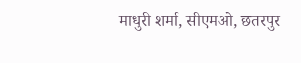माधुरी शर्मा, सीएमओ, छतरपुर